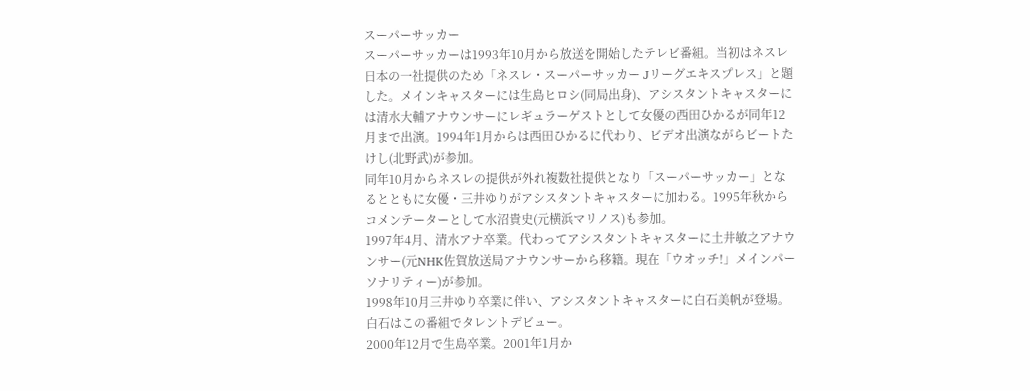スーパーサッカー
スーパーサッカーは1993年10月から放送を開始したテレビ番組。当初はネスレ日本の一社提供のため「ネスレ・スーパーサッカー Jリーグエキスプレス」と題した。メインキャスターには生島ヒロシ(同局出身)、アシスタントキャスターには清水大輔アナウンサーにレギュラーゲストとして女優の西田ひかるが同年12月まで出演。1994年1月からは西田ひかるに代わり、ビデオ出演ながらビートたけし(北野武)が参加。
同年10月からネスレの提供が外れ複数社提供となり「スーパーサッカー」となるとともに女優・三井ゆりがアシスタントキャスターに加わる。1995年秋からコメンテーターとして水沼貴史(元横浜マリノス)も参加。
1997年4月、清水アナ卒業。代わってアシスタントキャスターに土井敏之アナウンサー(元NHK佐賀放送局アナウンサーから移籍。現在「ウオッチ!」メインパーソナリティー)が参加。
1998年10月三井ゆり卒業に伴い、アシスタントキャスターに白石美帆が登場。白石はこの番組でタレントデビュー。
2000年12月で生島卒業。2001年1月か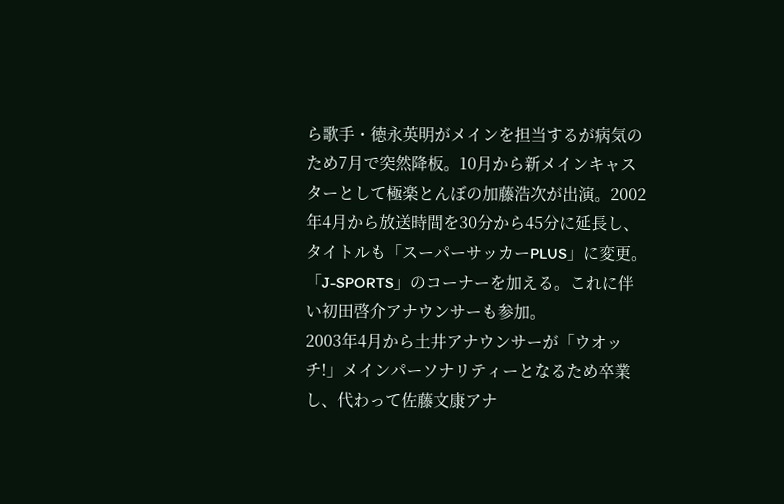ら歌手・徳永英明がメインを担当するが病気のため7月で突然降板。10月から新メインキャスターとして極楽とんぼの加藤浩次が出演。2002年4月から放送時間を30分から45分に延長し、タイトルも「スーパーサッカーPLUS」に変更。「J-SPORTS」のコーナーを加える。これに伴い初田啓介アナウンサーも参加。
2003年4月から土井アナウンサーが「ウオッチ!」メインパーソナリティーとなるため卒業し、代わって佐藤文康アナ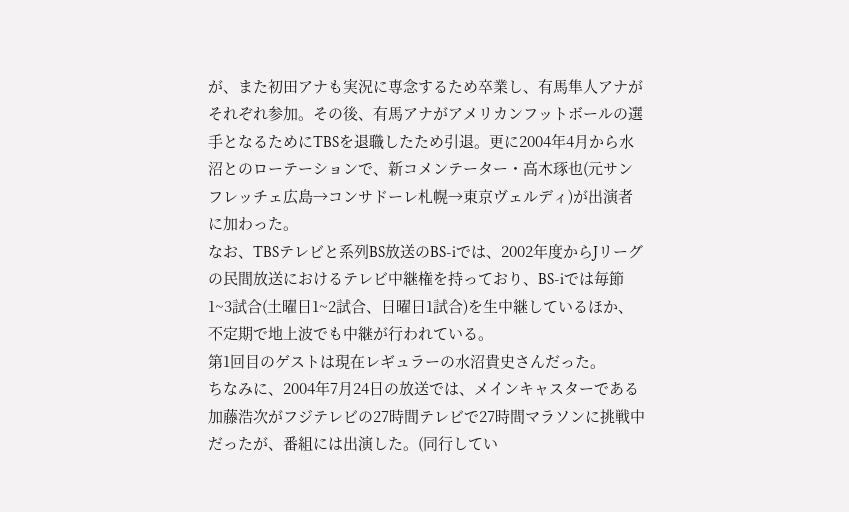が、また初田アナも実況に専念するため卒業し、有馬隼人アナがそれぞれ参加。その後、有馬アナがアメリカンフットボールの選手となるためにTBSを退職したため引退。更に2004年4月から水沼とのローテーションで、新コメンテーター・高木琢也(元サンフレッチェ広島→コンサドーレ札幌→東京ヴェルディ)が出演者に加わった。
なお、TBSテレビと系列BS放送のBS-iでは、2002年度からJリーグの民間放送におけるテレビ中継権を持っており、BS-iでは毎節1~3試合(土曜日1~2試合、日曜日1試合)を生中継しているほか、不定期で地上波でも中継が行われている。
第1回目のゲストは現在レギュラーの水沼貴史さんだった。
ちなみに、2004年7月24日の放送では、メインキャスターである加藤浩次がフジテレビの27時間テレビで27時間マラソンに挑戦中だったが、番組には出演した。(同行してい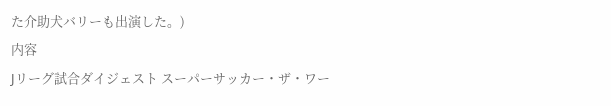た介助犬バリーも出演した。)
内容
Jリーグ試合ダイジェスト スーパーサッカー・ザ・ワー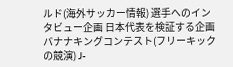ルド(海外サッカー情報) 選手へのインタビュー企画 日本代表を検証する企画 バナナキングコンテスト(フリーキックの競演) J-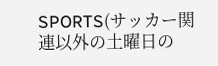SPORTS(サッカー関連以外の土曜日の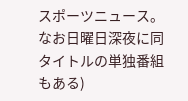スポーツニュース。なお日曜日深夜に同タイトルの単独番組もある)